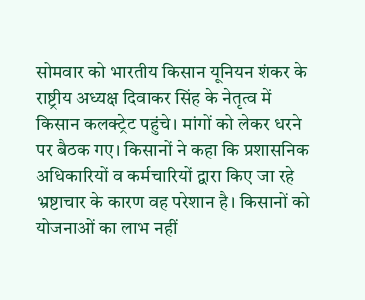सोमवार को भारतीय किसान यूनियन शंकर के राष्ट्रीय अध्यक्ष दिवाकर सिंह के नेतृत्व में किसान कलक्ट्रेट पहुंचे। मांगों को लेकर धरने पर बैठक गए। किसानों ने कहा कि प्रशासनिक अधिकारियों व कर्मचारियों द्वारा किए जा रहे भ्रष्टाचार के कारण वह परेशान है। किसानों को योजनाओं का लाभ नहीं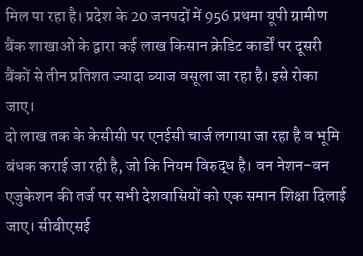मिल पा रहा है। प्रदेश के 20 जनपदों में 956 प्रथमा यूपी ग्रामीण बैंक शाखाओं के द्वारा कई लाख किसान क्रेडिट कार्डों पर दूसरी बैंकों से तीन प्रतिशत ज्यादा ब्याज वसूला जा रहा है। इसे रोका जाए।
दो लाख तक के केसीसी पर एनईसी चार्ज लगाया जा रहा है व भूमि बंधक कराई जा रही है, जो कि नियम विरुद्ध है। वन नेशन-वन एजुकेशन की तर्ज पर सभी देशवासियों को एक समान शिक्षा दिलाई जाए। सीबीएसई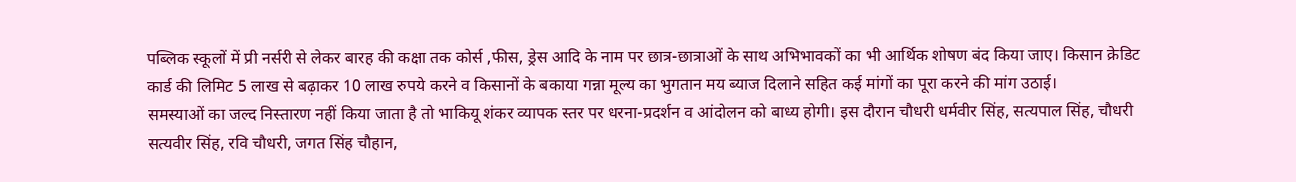पब्लिक स्कूलों में प्री नर्सरी से लेकर बारह की कक्षा तक कोर्स ,फीस, ड्रेस आदि के नाम पर छात्र-छात्राओं के साथ अभिभावकों का भी आर्थिक शोषण बंद किया जाए। किसान क्रेडिट कार्ड की लिमिट 5 लाख से बढ़ाकर 10 लाख रुपये करने व किसानों के बकाया गन्ना मूल्य का भुगतान मय ब्याज दिलाने सहित कई मांगों का पूरा करने की मांग उठाई।
समस्याओं का जल्द निस्तारण नहीं किया जाता है तो भाकियू शंकर व्यापक स्तर पर धरना-प्रदर्शन व आंदोलन को बाध्य होगी। इस दौरान चौधरी धर्मवीर सिंह, सत्यपाल सिंह, चौधरी सत्यवीर सिंह, रवि चौधरी, जगत सिंह चौहान,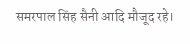समरपाल सिंह सैनी आदि मौजूद रहे।